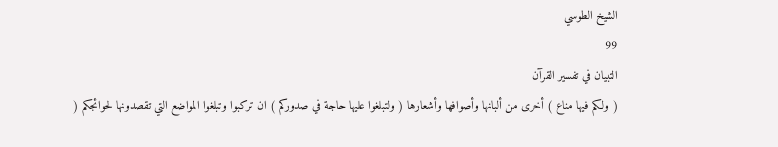الشيخ الطوسي
99
التبيان في تفسير القرآن
( ولكم فيها مناع ) أخرى من ألبانها وأصوافها وأشعارها ( ولتبلغوا عليها حاجة في صدوركم ) ان تركبوا وتبلغوا المواضع التي تقصدونها لحوائجكم (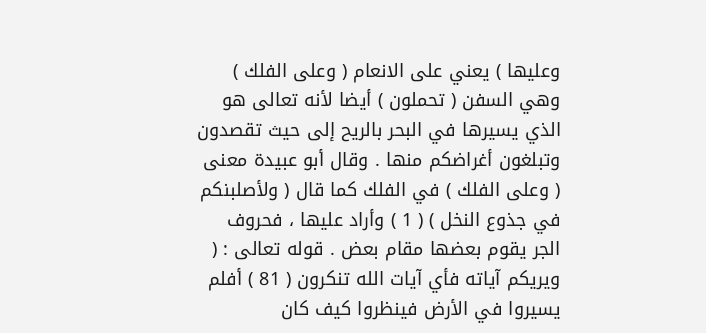وعليها ) يعني على الانعام ( وعلى الفلك ) وهي السفن ( تحملون ) أيضا لأنه تعالى هو الذي يسيرها في البحر بالريح إلى حيث تقصدون وتبلغون أغراضكم منها . وقال أبو عبيدة معنى ( وعلى الفلك ) في الفلك كما قال ( ولأصلبنكم في جذوع النخل ) ( 1 ) وأراد عليها ، فحروف الجر يقوم بعضها مقام بعض . قوله تعالى : ( ويريكم آياته فأي آيات الله تنكرون ( 81 ) أفلم يسيروا في الأرض فينظروا كيف كان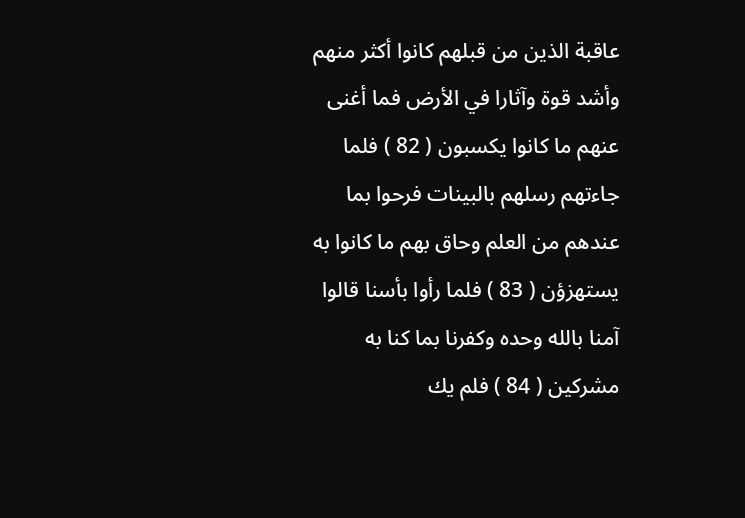عاقبة الذين من قبلهم كانوا أكثر منهم وأشد قوة وآثارا في الأرض فما أغنى عنهم ما كانوا يكسبون ( 82 ) فلما جاءتهم رسلهم بالبينات فرحوا بما عندهم من العلم وحاق بهم ما كانوا به يستهزؤن ( 83 ) فلما رأوا بأسنا قالوا آمنا بالله وحده وكفرنا بما كنا به مشركين ( 84 ) فلم يك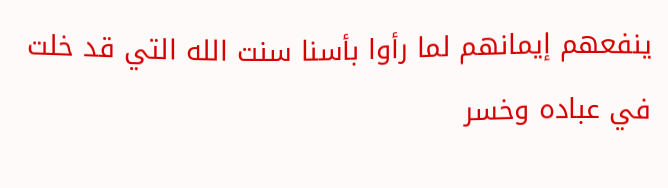ينفعهم إيمانهم لما رأوا بأسنا سنت الله التي قد خلت في عباده وخسر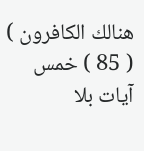هنالك الكافرون ) ( 85 ) خمس آيات بلا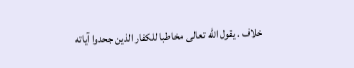خلاف . يقول الله تعالى مخاطبا للكفار الذين جحدوا آياته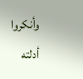وأنكروا أدلته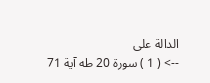الدالة على
--> ( 1 ) سورة 20 طه آية 71